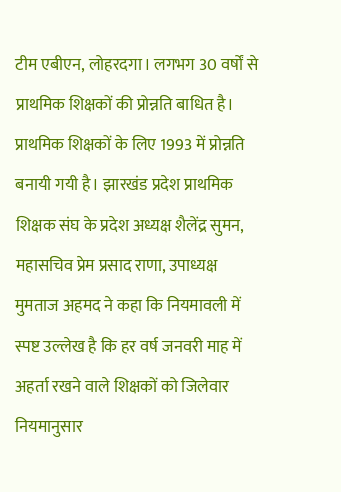टीम एबीएन, लोहरदगा। लगभग 30 वर्षों से प्राथमिक शिक्षकों की प्रोन्नति बाधित है। प्राथमिक शिक्षकों के लिए 1993 में प्रोन्नति बनायी गयी है। झारखंड प्रदेश प्राथमिक शिक्षक संघ के प्रदेश अध्यक्ष शैलेंद्र सुमन, महासचिव प्रेम प्रसाद राणा, उपाध्यक्ष मुमताज अहमद ने कहा कि नियमावली में स्पष्ट उल्लेख है कि हर वर्ष जनवरी माह में अहर्ता रखने वाले शिक्षकों को जिलेवार नियमानुसार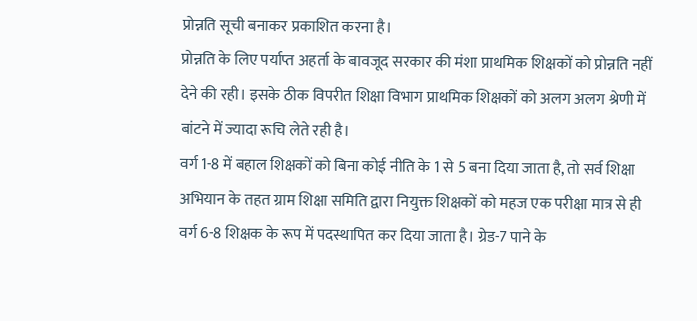प्रोन्नति सूची बनाकर प्रकाशित करना है।
प्रोन्नति के लिए पर्याप्त अहर्ता के बावजूद सरकार की मंशा प्राथमिक शिक्षकों को प्रोन्नति नहीं देने की रही। इसके ठीक विपरीत शिक्षा विभाग प्राथमिक शिक्षकों को अलग अलग श्रेणी में बांटने में ज्यादा रूचि लेते रही है।
वर्ग 1-8 में बहाल शिक्षकों को बिना कोई नीति के 1 से 5 बना दिया जाता है, तो सर्व शिक्षा अभियान के तहत ग्राम शिक्षा समिति द्वारा नियुक्त शिक्षकों को महज एक परीक्षा मात्र से ही वर्ग 6-8 शिक्षक के रूप में पदस्थापित कर दिया जाता है। ग्रेड-7 पाने के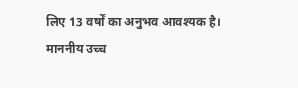लिए 13 वर्षों का अनुभव आवश्यक है।
माननीय उच्च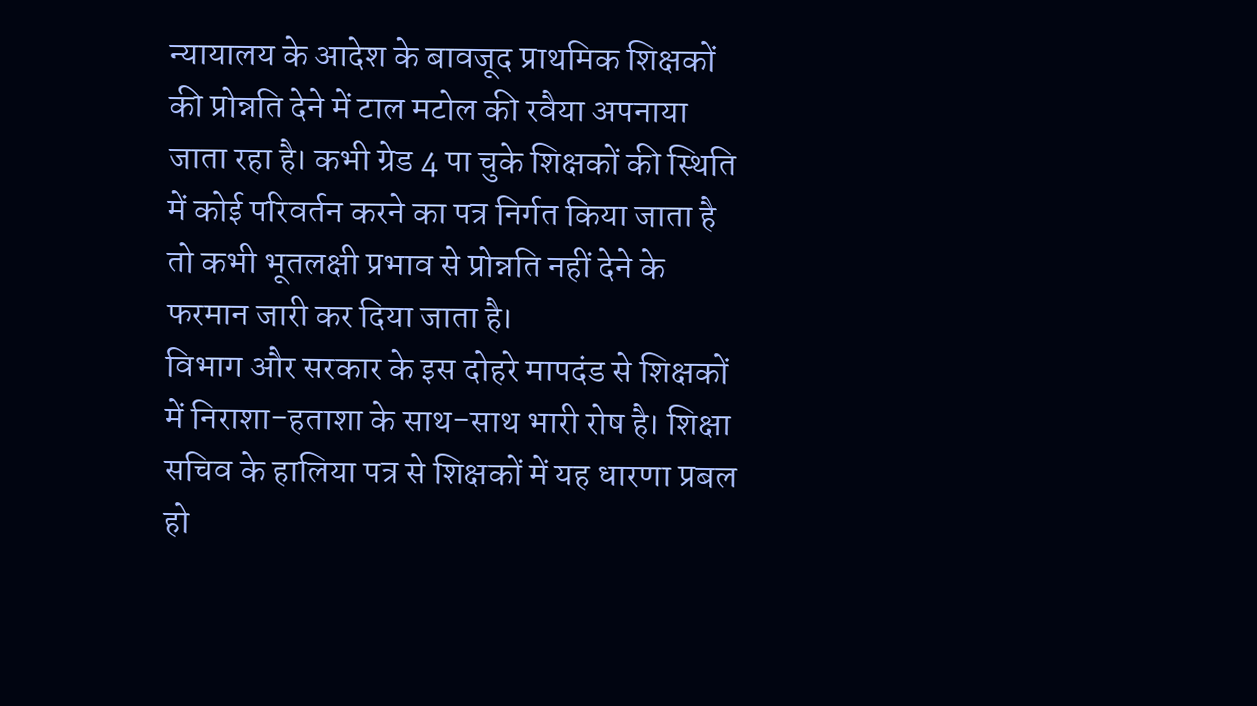न्यायालय के आदेश के बावजूद प्राथमिक शिक्षकों की प्रोन्नति देने में टाल मटोल की रवैया अपनाया जाता रहा है। कभी ग्रेड 4 पा चुके शिक्षकों की स्थिति में कोई परिवर्तन करने का पत्र निर्गत किया जाता है तो कभी भूतलक्षी प्रभाव से प्रोन्नति नहीं देने के फरमान जारी कर दिया जाता है।
विभाग और सरकार के इस दोहरे मापदंड से शिक्षकों में निराशा-हताशा के साथ-साथ भारी रोष है। शिक्षा सचिव के हालिया पत्र से शिक्षकों में यह धारणा प्रबल हो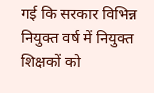गई कि सरकार विभिन्न नियुक्त वर्ष में नियुक्त शिक्षकों को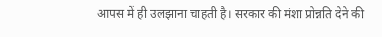आपस में ही उलझाना चाहती है। सरकार की मंशा प्रोन्नति देने की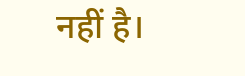नहीं है।